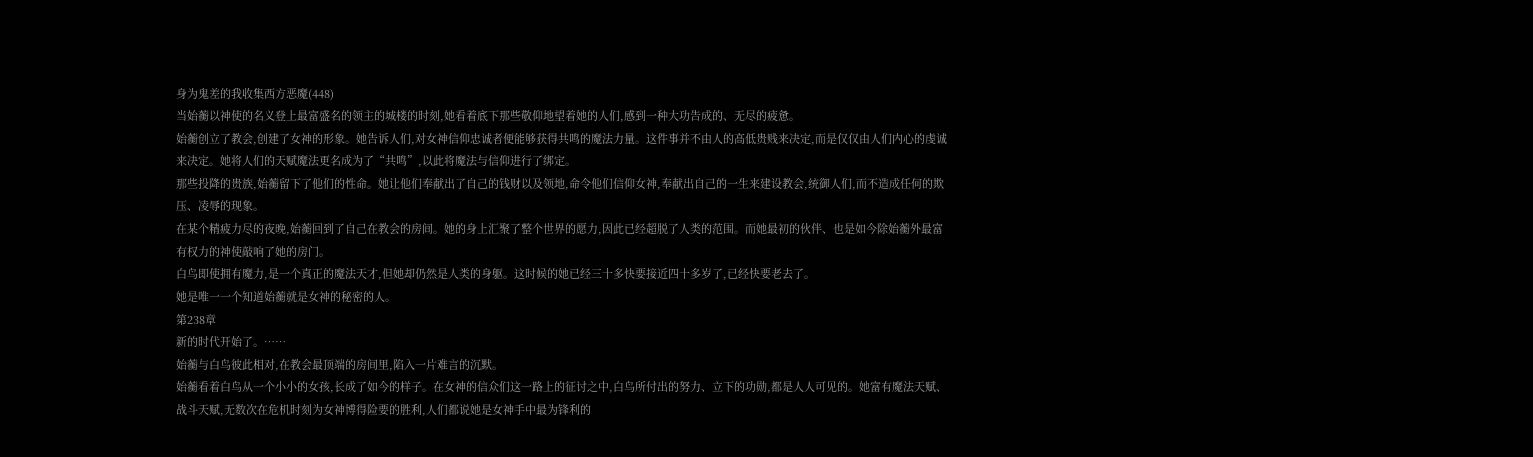身为鬼差的我收集西方恶魔(448)
当始蘅以神使的名义登上最富盛名的领主的城楼的时刻,她看着底下那些敬仰地望着她的人们,感到一种大功告成的、无尽的疲惫。
始蘅创立了教会,创建了女神的形象。她告诉人们,对女神信仰忠诚者便能够获得共鸣的魔法力量。这件事并不由人的高低贵贱来决定,而是仅仅由人们内心的虔诚来决定。她将人们的天赋魔法更名成为了“共鸣”,以此将魔法与信仰进行了绑定。
那些投降的贵族,始蘅留下了他们的性命。她让他们奉献出了自己的钱财以及领地,命令他们信仰女神,奉献出自己的一生来建设教会,统御人们,而不造成任何的欺压、凌辱的现象。
在某个精疲力尽的夜晚,始蘅回到了自己在教会的房间。她的身上汇聚了整个世界的愿力,因此已经超脱了人类的范围。而她最初的伙伴、也是如今除始蘅外最富有权力的神使敲响了她的房门。
白鸟即使拥有魔力,是一个真正的魔法天才,但她却仍然是人类的身躯。这时候的她已经三十多快要接近四十多岁了,已经快要老去了。
她是唯一一个知道始蘅就是女神的秘密的人。
第238章
新的时代开始了。……
始蘅与白鸟彼此相对,在教会最顶端的房间里,陷入一片难言的沉默。
始蘅看着白鸟从一个小小的女孩,长成了如今的样子。在女神的信众们这一路上的征讨之中,白鸟所付出的努力、立下的功勋,都是人人可见的。她富有魔法天赋、战斗天赋,无数次在危机时刻为女神博得险要的胜利,人们都说她是女神手中最为锋利的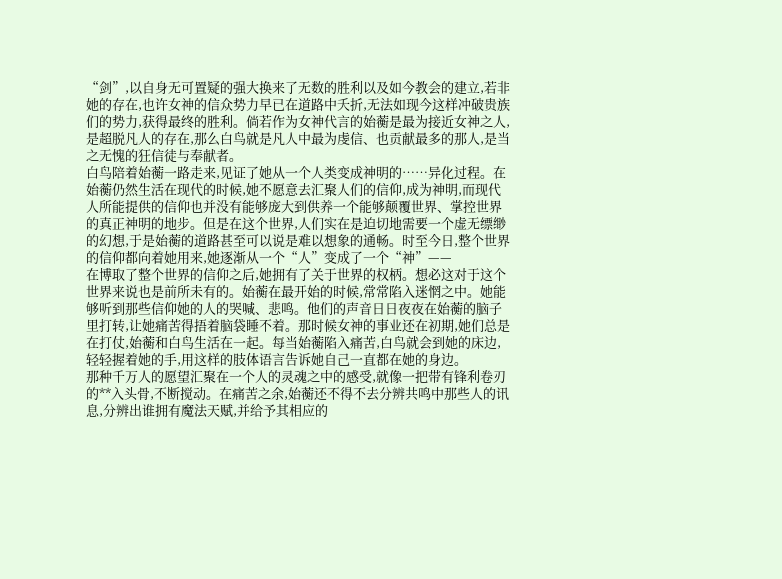“剑”,以自身无可置疑的强大换来了无数的胜利以及如今教会的建立,若非她的存在,也许女神的信众势力早已在道路中夭折,无法如现今这样冲破贵族们的势力,获得最终的胜利。倘若作为女神代言的始蘅是最为接近女神之人,是超脱凡人的存在,那么白鸟就是凡人中最为虔信、也贡献最多的那人,是当之无愧的狂信徒与奉献者。
白鸟陪着始蘅一路走来,见证了她从一个人类变成神明的……异化过程。在始蘅仍然生活在现代的时候,她不愿意去汇聚人们的信仰,成为神明,而现代人所能提供的信仰也并没有能够庞大到供养一个能够颠覆世界、掌控世界的真正神明的地步。但是在这个世界,人们实在是迫切地需要一个虚无缥缈的幻想,于是始蘅的道路甚至可以说是难以想象的通畅。时至今日,整个世界的信仰都向着她用来,她逐渐从一个“人”变成了一个“神”——
在博取了整个世界的信仰之后,她拥有了关于世界的权柄。想必这对于这个世界来说也是前所未有的。始蘅在最开始的时候,常常陷入迷惘之中。她能够听到那些信仰她的人的哭喊、悲鸣。他们的声音日日夜夜在始蘅的脑子里打转,让她痛苦得捂着脑袋睡不着。那时候女神的事业还在初期,她们总是在打仗,始蘅和白鸟生活在一起。每当始蘅陷入痛苦,白鸟就会到她的床边,轻轻握着她的手,用这样的肢体语言告诉她自己一直都在她的身边。
那种千万人的愿望汇聚在一个人的灵魂之中的感受,就像一把带有锋利卷刃的**入头骨,不断搅动。在痛苦之余,始蘅还不得不去分辨共鸣中那些人的讯息,分辨出谁拥有魔法天赋,并给予其相应的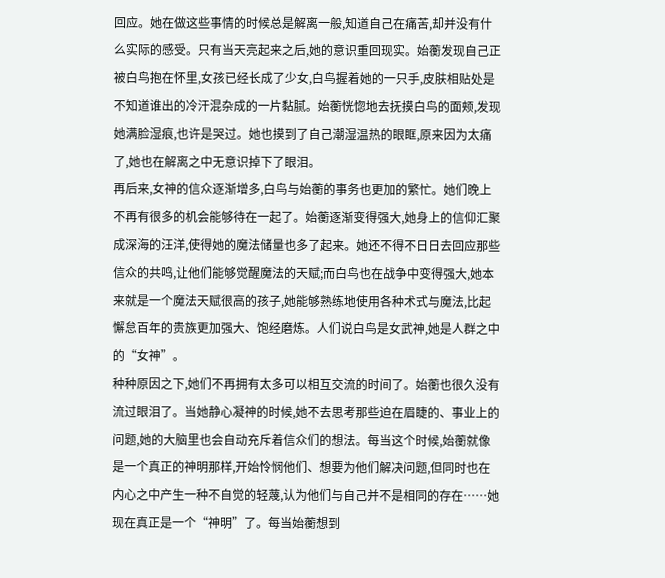回应。她在做这些事情的时候总是解离一般,知道自己在痛苦,却并没有什么实际的感受。只有当天亮起来之后,她的意识重回现实。始蘅发现自己正被白鸟抱在怀里,女孩已经长成了少女,白鸟握着她的一只手,皮肤相贴处是不知道谁出的冷汗混杂成的一片黏腻。始蘅恍惚地去抚摸白鸟的面颊,发现她满脸湿痕,也许是哭过。她也摸到了自己潮湿温热的眼眶,原来因为太痛了,她也在解离之中无意识掉下了眼泪。
再后来,女神的信众逐渐增多,白鸟与始蘅的事务也更加的繁忙。她们晚上不再有很多的机会能够待在一起了。始蘅逐渐变得强大,她身上的信仰汇聚成深海的汪洋,使得她的魔法储量也多了起来。她还不得不日日去回应那些信众的共鸣,让他们能够觉醒魔法的天赋;而白鸟也在战争中变得强大,她本来就是一个魔法天赋很高的孩子,她能够熟练地使用各种术式与魔法,比起懈怠百年的贵族更加强大、饱经磨炼。人们说白鸟是女武神,她是人群之中的“女神”。
种种原因之下,她们不再拥有太多可以相互交流的时间了。始蘅也很久没有流过眼泪了。当她静心凝神的时候,她不去思考那些迫在眉睫的、事业上的问题,她的大脑里也会自动充斥着信众们的想法。每当这个时候,始蘅就像是一个真正的神明那样,开始怜悯他们、想要为他们解决问题,但同时也在内心之中产生一种不自觉的轻蔑,认为他们与自己并不是相同的存在……她现在真正是一个“神明”了。每当始蘅想到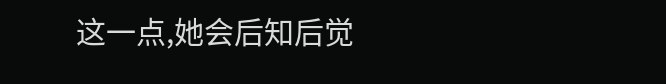这一点,她会后知后觉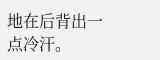地在后背出一点冷汗。